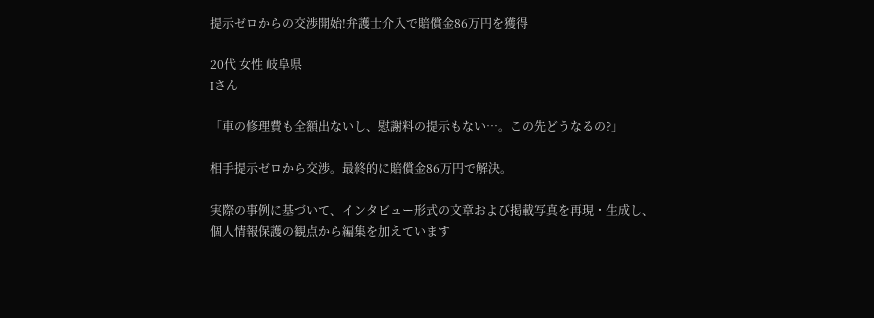提示ゼロからの交渉開始!弁護士介入で賠償金86万円を獲得

20代 女性 岐阜県
Iさん

「車の修理費も全額出ないし、慰謝料の提示もない…。この先どうなるの?」

相手提示ゼロから交渉。最終的に賠償金86万円で解決。

実際の事例に基づいて、インタビュー形式の文章および掲載写真を再現・生成し、
個人情報保護の観点から編集を加えています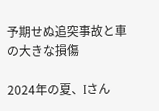予期せぬ追突事故と車の大きな損傷

2024年の夏、Iさん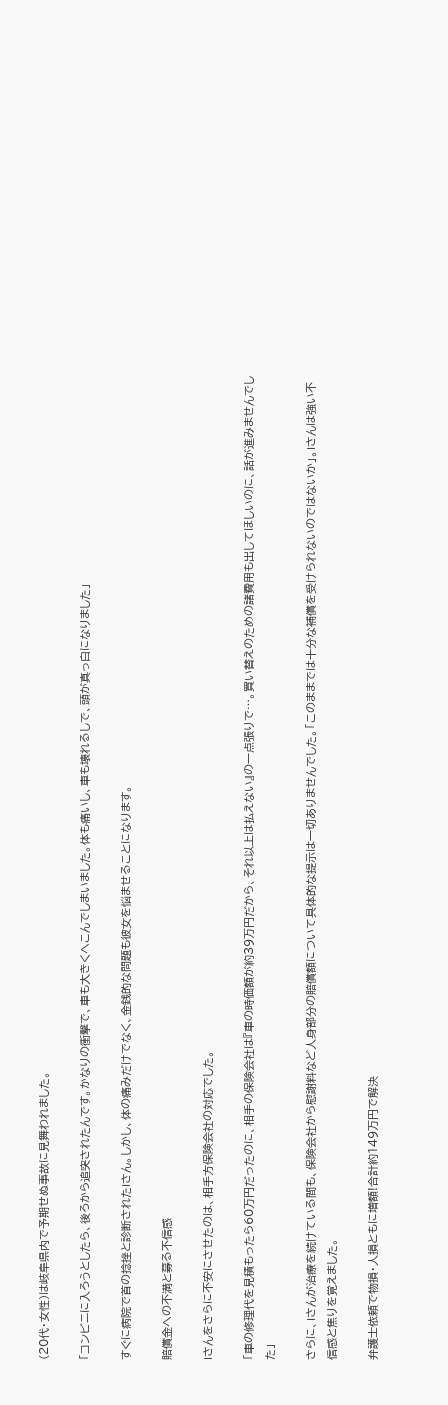(20代・女性)は岐阜県内で予期せぬ事故に見舞われました。

「コンビニに入ろうとしたら、後ろから追突されたんです。かなりの衝撃で、車も大きくへこんでしまいました。体も痛いし、車も壊れるしで、頭が真っ白になりました」

すぐに病院で首の捻挫と診断されたIさん。しかし、体の痛みだけでなく、金銭的な問題も彼女を悩ませることになります。

賠償金への不満と募る不信感

Iさんをさらに不安にさせたのは、相手方保険会社の対応でした。

「車の修理代を見積もったら60万円だったのに、相手の保険会社は『車の時価額が約39万円だから、それ以上は払えない』の一点張りで…。買い替えのための諸費用も出してほしいのに、話が進みませんでした」

さらに、Iさんが治療を続けている間も、保険会社から慰謝料など人身部分の賠償額について具体的な提示は一切ありませんでした。「このままでは十分な補償を受けられないのではないか」。Iさんは強い不信感と焦りを覚えました。

弁護士依頼で物損・人損ともに増額!合計約149万円で解決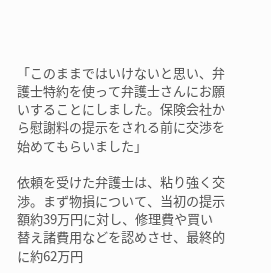「このままではいけないと思い、弁護士特約を使って弁護士さんにお願いすることにしました。保険会社から慰謝料の提示をされる前に交渉を始めてもらいました」

依頼を受けた弁護士は、粘り強く交渉。まず物損について、当初の提示額約39万円に対し、修理費や買い替え諸費用などを認めさせ、最終的に約62万円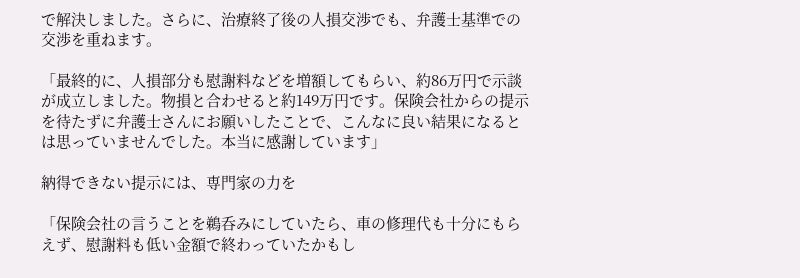で解決しました。さらに、治療終了後の人損交渉でも、弁護士基準での交渉を重ねます。

「最終的に、人損部分も慰謝料などを増額してもらい、約86万円で示談が成立しました。物損と合わせると約149万円です。保険会社からの提示を待たずに弁護士さんにお願いしたことで、こんなに良い結果になるとは思っていませんでした。本当に感謝しています」

納得できない提示には、専門家の力を

「保険会社の言うことを鵜呑みにしていたら、車の修理代も十分にもらえず、慰謝料も低い金額で終わっていたかもし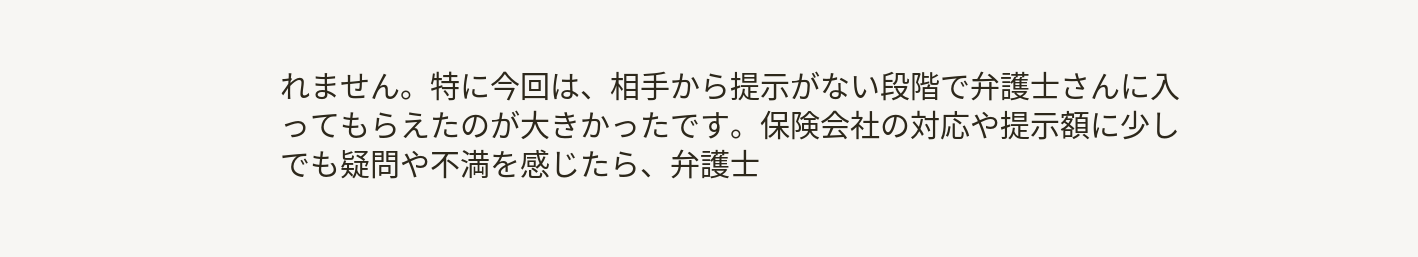れません。特に今回は、相手から提示がない段階で弁護士さんに入ってもらえたのが大きかったです。保険会社の対応や提示額に少しでも疑問や不満を感じたら、弁護士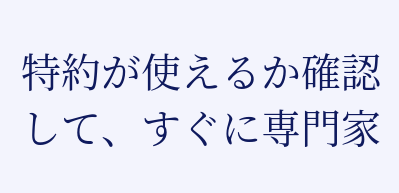特約が使えるか確認して、すぐに専門家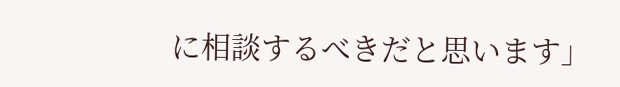に相談するべきだと思います」